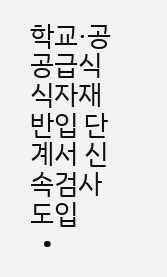학교·공공급식 식자재 반입 단계서 신속검사 도입
  •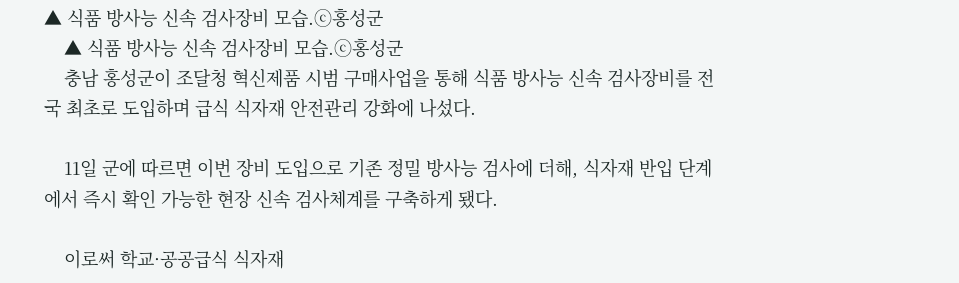▲ 식품 방사능 신속 검사장비 모습.ⓒ홍성군
    ▲ 식품 방사능 신속 검사장비 모습.ⓒ홍성군
    충남 홍성군이 조달청 혁신제품 시범 구매사업을 통해 식품 방사능 신속 검사장비를 전국 최초로 도입하며 급식 식자재 안전관리 강화에 나섰다.

    11일 군에 따르면 이번 장비 도입으로 기존 정밀 방사능 검사에 더해, 식자재 반입 단계에서 즉시 확인 가능한 현장 신속 검사체계를 구축하게 됐다.

    이로써 학교·공공급식 식자재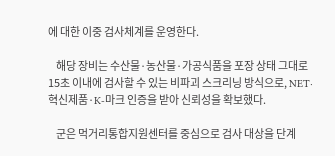에 대한 이중 검사체계를 운영한다.

    해당 장비는 수산물·농산물·가공식품을 포장 상태 그대로 15초 이내에 검사할 수 있는 비파괴 스크리닝 방식으로, NET·혁신제품·K-마크 인증을 받아 신뢰성을 확보했다.

    군은 먹거리통합지원센터를 중심으로 검사 대상을 단계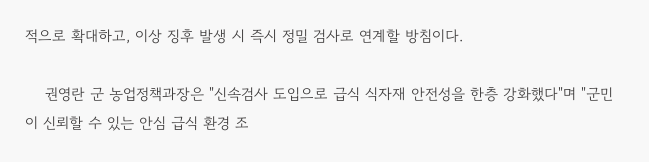적으로 확대하고, 이상 징후 발생 시 즉시 정밀 검사로 연계할 방침이다.

    권영란 군 농업정책과장은 "신속검사 도입으로 급식 식자재 안전성을 한층 강화했다"며 "군민이 신뢰할 수 있는 안심 급식 환경 조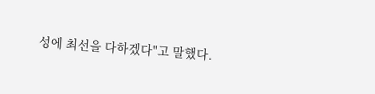성에 최선을 다하겠다"고 말했다.